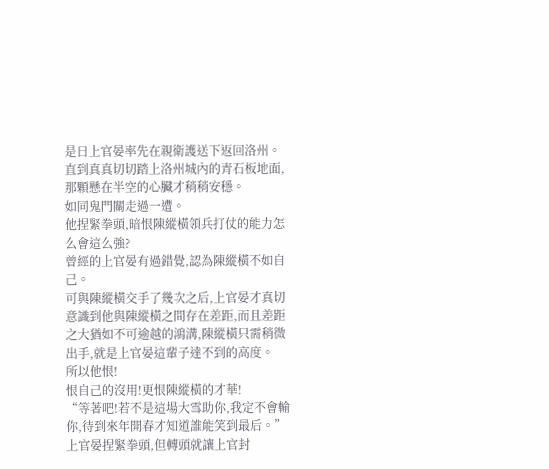是日上官晏率先在親衛護送下返回洛州。
直到真真切切踏上洛州城內的青石板地面,那顆懸在半空的心臟才稍稍安穩。
如同鬼門關走過一遭。
他捏緊拳頭,暗恨陳縱橫領兵打仗的能力怎么會這么強?
曾經的上官晏有過錯覺,認為陳縱橫不如自己。
可與陳縱橫交手了幾次之后,上官晏才真切意識到他與陳縱橫之間存在差距,而且差距之大猶如不可逾越的鴻溝,陳縱橫只需稍微出手,就是上官晏這輩子達不到的高度。
所以他恨!
恨自己的沒用!更恨陳縱橫的才華!
“等著吧!若不是這場大雪助你,我定不會輸你,待到來年開春才知道誰能笑到最后。”上官晏捏緊拳頭,但轉頭就讓上官封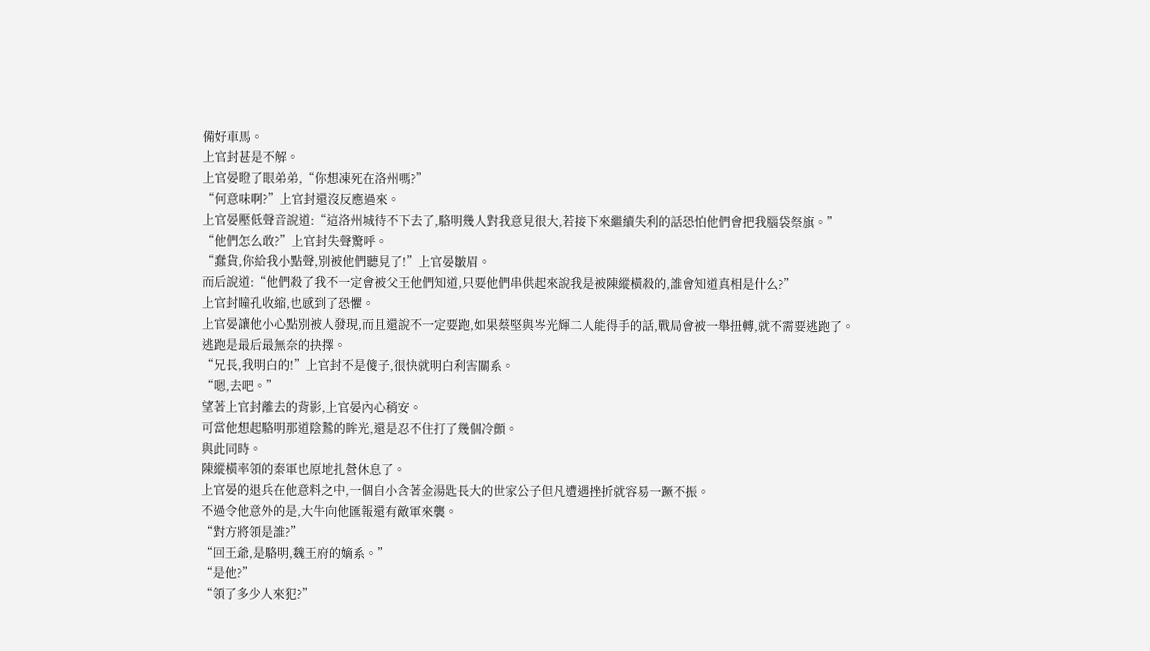備好車馬。
上官封甚是不解。
上官晏瞪了眼弟弟,“你想凍死在洛州嗎?”
“何意味啊?”上官封還沒反應過來。
上官晏壓低聲音說道:“這洛州城待不下去了,駱明幾人對我意見很大,若接下來繼續失利的話恐怕他們會把我腦袋祭旗。”
“他們怎么敢?”上官封失聲驚呼。
“蠢貨,你給我小點聲,別被他們聽見了!”上官晏皺眉。
而后說道:“他們殺了我不一定會被父王他們知道,只要他們串供起來說我是被陳縱橫殺的,誰會知道真相是什么?”
上官封瞳孔收縮,也感到了恐懼。
上官晏讓他小心點別被人發現,而且還說不一定要跑,如果蔡堅與岑光輝二人能得手的話,戰局會被一舉扭轉,就不需要逃跑了。
逃跑是最后最無奈的抉擇。
“兄長,我明白的!”上官封不是傻子,很快就明白利害關系。
“嗯,去吧。”
望著上官封離去的背影,上官晏內心稍安。
可當他想起駱明那道陰鷙的眸光,還是忍不住打了幾個冷顫。
與此同時。
陳縱橫率領的秦軍也原地扎營休息了。
上官晏的退兵在他意料之中,一個自小含著金湯匙長大的世家公子但凡遭遇挫折就容易一蹶不振。
不過令他意外的是,大牛向他匯報還有敵軍來襲。
“對方將領是誰?”
“回王爺,是駱明,魏王府的嫡系。”
“是他?”
“領了多少人來犯?”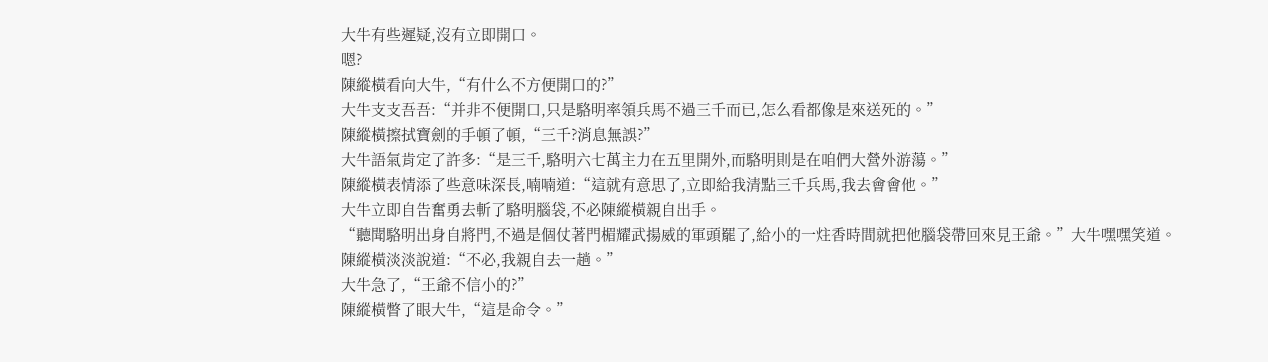大牛有些遲疑,沒有立即開口。
嗯?
陳縱橫看向大牛,“有什么不方便開口的?”
大牛支支吾吾:“并非不便開口,只是駱明率領兵馬不過三千而已,怎么看都像是來送死的。”
陳縱橫擦拭寶劍的手頓了頓,“三千?消息無誤?”
大牛語氣肯定了許多:“是三千,駱明六七萬主力在五里開外,而駱明則是在咱們大營外游蕩。”
陳縱橫表情添了些意味深長,喃喃道:“這就有意思了,立即給我清點三千兵馬,我去會會他。”
大牛立即自告奮勇去斬了駱明腦袋,不必陳縱橫親自出手。
“聽聞駱明出身自將門,不過是個仗著門楣耀武揚威的軍頭罷了,給小的一炷香時間就把他腦袋帶回來見王爺。”大牛嘿嘿笑道。
陳縱橫淡淡說道:“不必,我親自去一趟。”
大牛急了,“王爺不信小的?”
陳縱橫瞥了眼大牛,“這是命令。”